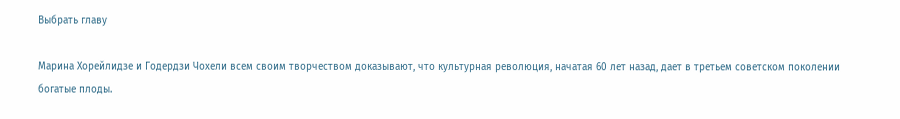Выбрать главу

Марина Хорейлидзе и Годердзи Чохели всем своим творчеством доказывают, что культурная революция, начатая 60 лет назад, дает в третьем советском поколении богатые плоды.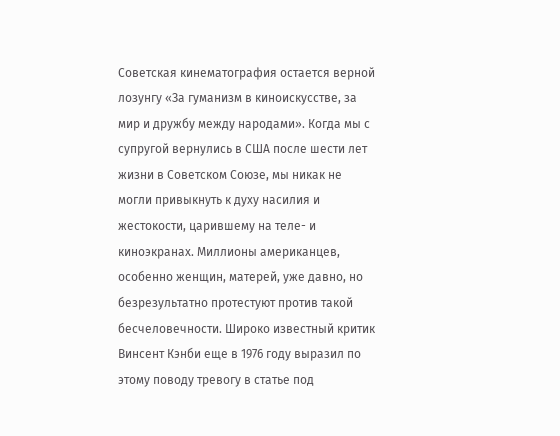Советская кинематография остается верной лозунгу «За гуманизм в киноискусстве, за мир и дружбу между народами». Когда мы с супругой вернулись в США после шести лет жизни в Советском Союзе, мы никак не могли привыкнуть к духу насилия и жестокости, царившему на теле- и киноэкранах. Миллионы американцев, особенно женщин, матерей, уже давно, но безрезультатно протестуют против такой бесчеловечности. Широко известный критик Винсент Кэнби еще в 1976 году выразил по этому поводу тревогу в статье под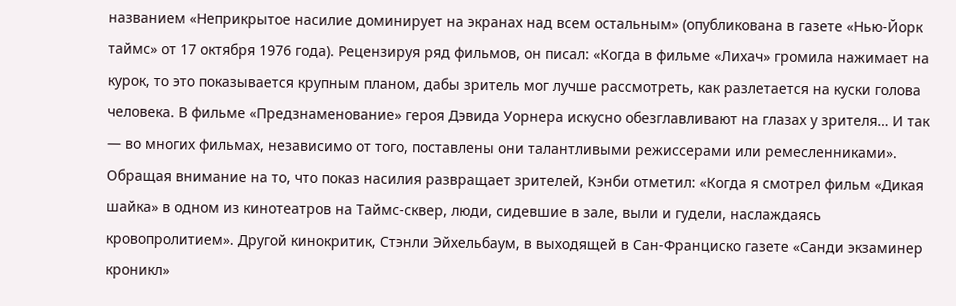названием «Неприкрытое насилие доминирует на экранах над всем остальным» (опубликована в газете «Нью-Йорк таймс» от 17 октября 1976 года). Рецензируя ряд фильмов, он писал: «Когда в фильме «Лихач» громила нажимает на курок, то это показывается крупным планом, дабы зритель мог лучше рассмотреть, как разлетается на куски голова человека. В фильме «Предзнаменование» героя Дэвида Уорнера искусно обезглавливают на глазах у зрителя… И так — во многих фильмах, независимо от того, поставлены они талантливыми режиссерами или ремесленниками». Обращая внимание на то, что показ насилия развращает зрителей, Кэнби отметил: «Когда я смотрел фильм «Дикая шайка» в одном из кинотеатров на Таймс-сквер, люди, сидевшие в зале, выли и гудели, наслаждаясь кровопролитием». Другой кинокритик, Стэнли Эйхельбаум, в выходящей в Сан-Франциско газете «Санди экзаминер кроникл»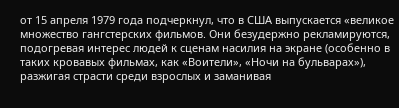от 15 апреля 1979 года подчеркнул, что в США выпускается «великое множество гангстерских фильмов. Они безудержно рекламируются, подогревая интерес людей к сценам насилия на экране (особенно в таких кровавых фильмах, как «Воители», «Ночи на бульварах»), разжигая страсти среди взрослых и заманивая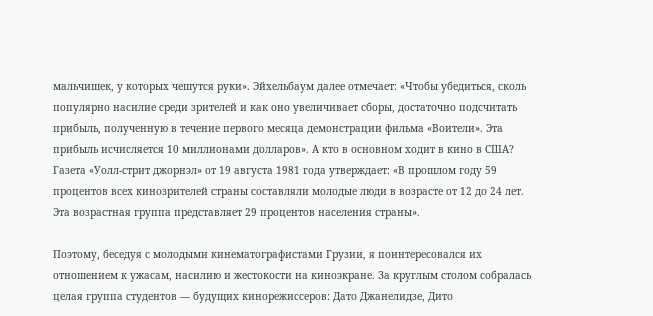мальчишек, у которых чешутся руки». Эйхельбаум далее отмечает: «Чтобы убедиться, сколь популярно насилие среди зрителей и как оно увеличивает сборы, достаточно подсчитать прибыль, полученную в течение первого месяца демонстрации фильма «Воители». Эта прибыль исчисляется 10 миллионами долларов». А кто в основном ходит в кино в США? Газета «Уолл-стрит джорнэл» от 19 августа 1981 года утверждает: «В прошлом году 59 процентов всех кинозрителей страны составляли молодые люди в возрасте от 12 до 24 лет. Эта возрастная группа представляет 29 процентов населения страны».

Поэтому, беседуя с молодыми кинематографистами Грузии, я поинтересовался их отношением к ужасам, насилию и жестокости на киноэкране. За круглым столом собралась целая группа студентов — будущих кинорежиссеров: Дато Джанелидзе, Дито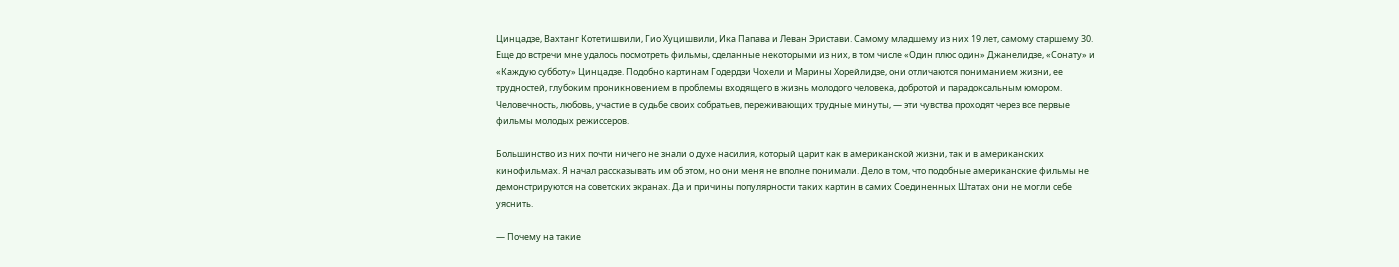Цинцадзе, Вахтанг Котетишвили, Гио Хуцишвили, Ика Папава и Леван Эристави. Самому младшему из них 19 лет, самому старшему 30. Еще до встречи мне удалось посмотреть фильмы, сделанные некоторыми из них, в том числе «Один плюс один» Джанелидзе, «Сонату» и «Каждую субботу» Цинцадзе. Подобно картинам Годердзи Чохели и Марины Хорейлидзе, они отличаются пониманием жизни, ее трудностей, глубоким проникновением в проблемы входящего в жизнь молодого человека, добротой и парадоксальным юмором. Человечность, любовь, участие в судьбе своих собратьев, переживающих трудные минуты, — эти чувства проходят через все первые фильмы молодых режиссеров.

Большинство из них почти ничего не знали о духе насилия, который царит как в американской жизни, так и в американских кинофильмах. Я начал рассказывать им об этом, но они меня не вполне понимали. Дело в том, что подобные американские фильмы не демонстрируются на советских экранах. Да и причины популярности таких картин в самих Соединенных Штатах они не могли себе уяснить.

— Почему на такие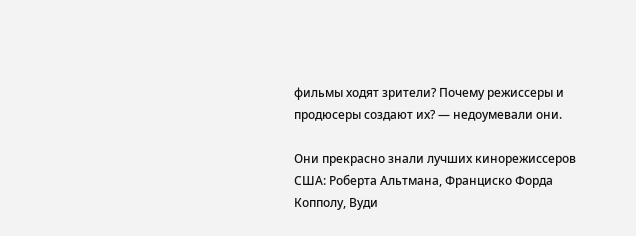фильмы ходят зрители? Почему режиссеры и продюсеры создают их? — недоумевали они.

Они прекрасно знали лучших кинорежиссеров США: Роберта Альтмана, Франциско Форда Копполу, Вуди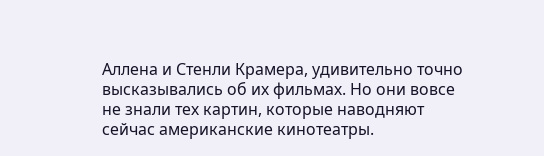Аллена и Стенли Крамера, удивительно точно высказывались об их фильмах. Но они вовсе не знали тех картин, которые наводняют сейчас американские кинотеатры.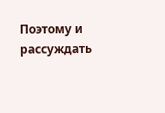Поэтому и рассуждать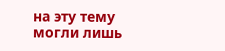на эту тему могли лишь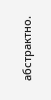абстрактно.